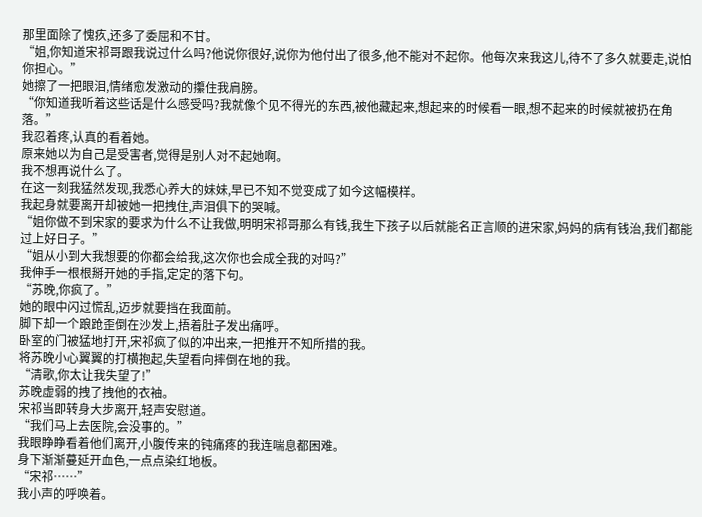那里面除了愧疚,还多了委屈和不甘。
“姐,你知道宋祁哥跟我说过什么吗?他说你很好,说你为他付出了很多,他不能对不起你。他每次来我这儿,待不了多久就要走,说怕你担心。”
她擦了一把眼泪,情绪愈发激动的攥住我肩膀。
“你知道我听着这些话是什么感受吗?我就像个见不得光的东西,被他藏起来,想起来的时候看一眼,想不起来的时候就被扔在角落。”
我忍着疼,认真的看着她。
原来她以为自己是受害者,觉得是别人对不起她啊。
我不想再说什么了。
在这一刻我猛然发现,我悉心养大的妹妹,早已不知不觉变成了如今这幅模样。
我起身就要离开却被她一把拽住,声泪俱下的哭喊。
“姐你做不到宋家的要求为什么不让我做,明明宋祁哥那么有钱,我生下孩子以后就能名正言顺的进宋家,妈妈的病有钱治,我们都能过上好日子。”
“姐从小到大我想要的你都会给我,这次你也会成全我的对吗?”
我伸手一根根掰开她的手指,定定的落下句。
“苏晚,你疯了。”
她的眼中闪过慌乱,迈步就要挡在我面前。
脚下却一个踉跄歪倒在沙发上,捂着肚子发出痛呼。
卧室的门被猛地打开,宋祁疯了似的冲出来,一把推开不知所措的我。
将苏晚小心翼翼的打横抱起,失望看向摔倒在地的我。
“清歌,你太让我失望了!”
苏晚虚弱的拽了拽他的衣袖。
宋祁当即转身大步离开,轻声安慰道。
“我们马上去医院,会没事的。”
我眼睁睁看着他们离开,小腹传来的钝痛疼的我连喘息都困难。
身下渐渐蔓延开血色,一点点染红地板。
“宋祁……”
我小声的呼唤着。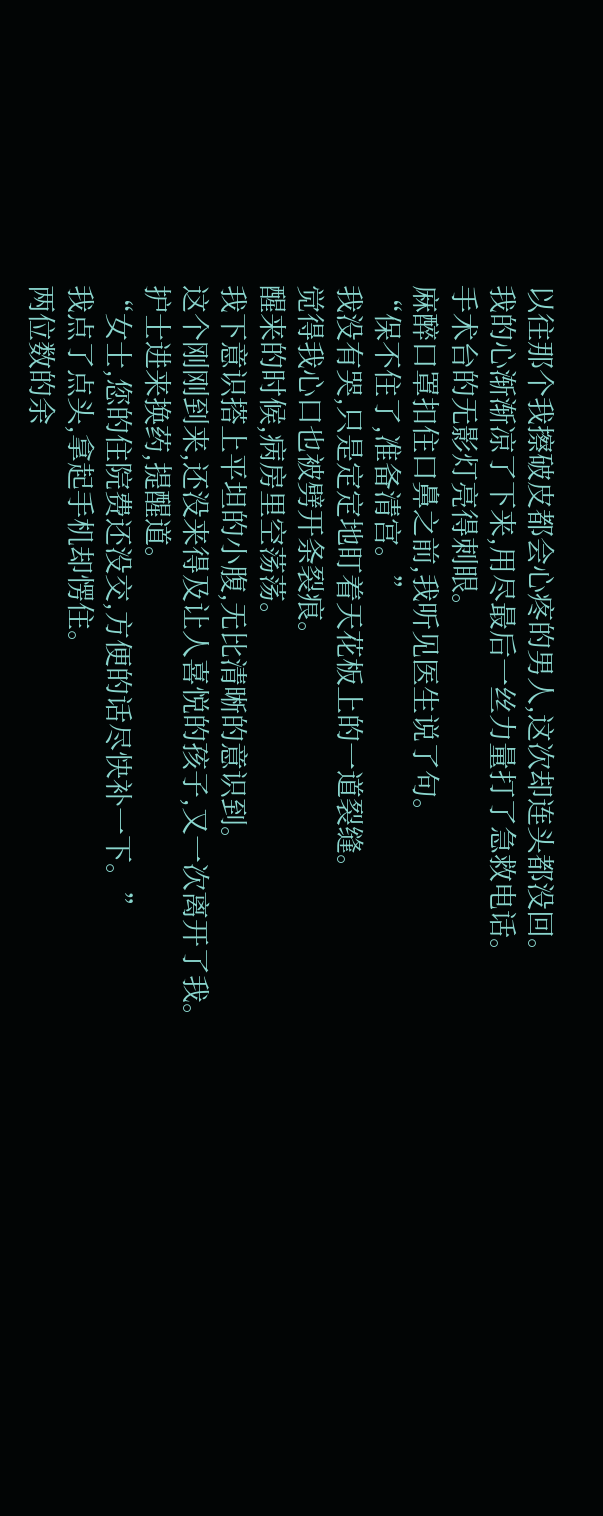以往那个我擦破皮都会心疼的男人,这次却连头都没回。
我的心渐渐凉了下来,用尽最后一丝力量打了急救电话。
手术台的无影灯亮得刺眼。
麻醉口罩扣住口鼻之前,我听见医生说了句。
“保不住了,准备清宫。”
我没有哭,只是定定地盯着天花板上的一道裂缝。
觉得我心口也被劈开条裂痕。
醒来的时候,病房里空荡荡。
我下意识搭上平坦的小腹,无比清晰的意识到。
这个刚刚到来,还没来得及让人喜悦的孩子,又一次离开了我。
护士进来换药,提醒道。
“女士,您的住院费还没交,方便的话尽快补一下。”
我点了点头,拿起手机却愣住。
两位数的余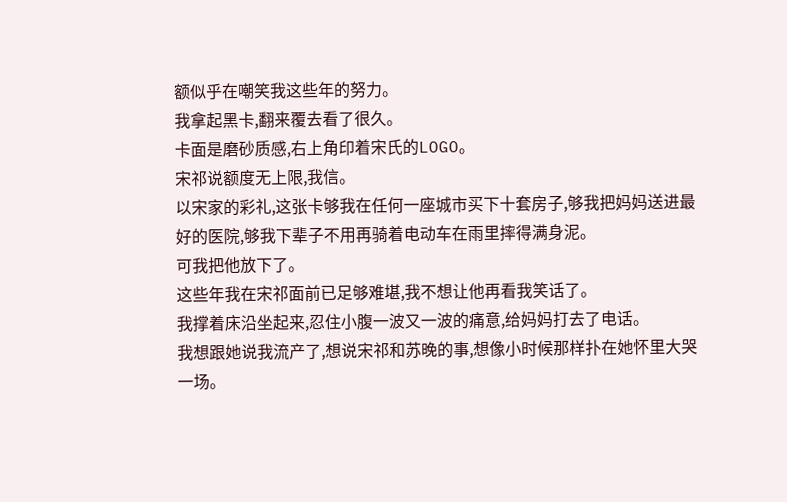额似乎在嘲笑我这些年的努力。
我拿起黑卡,翻来覆去看了很久。
卡面是磨砂质感,右上角印着宋氏的LOGO。
宋祁说额度无上限,我信。
以宋家的彩礼,这张卡够我在任何一座城市买下十套房子,够我把妈妈送进最好的医院,够我下辈子不用再骑着电动车在雨里摔得满身泥。
可我把他放下了。
这些年我在宋祁面前已足够难堪,我不想让他再看我笑话了。
我撑着床沿坐起来,忍住小腹一波又一波的痛意,给妈妈打去了电话。
我想跟她说我流产了,想说宋祁和苏晚的事,想像小时候那样扑在她怀里大哭一场。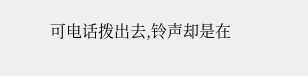可电话拨出去,铃声却是在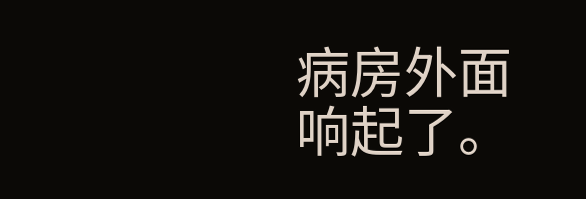病房外面响起了。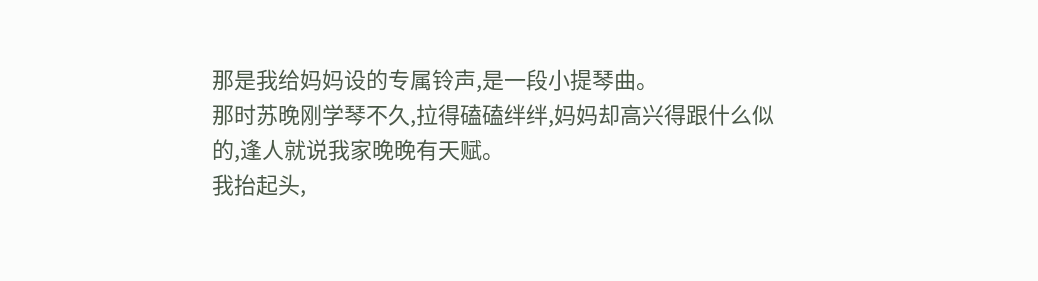那是我给妈妈设的专属铃声,是一段小提琴曲。
那时苏晚刚学琴不久,拉得磕磕绊绊,妈妈却高兴得跟什么似的,逢人就说我家晚晚有天赋。
我抬起头,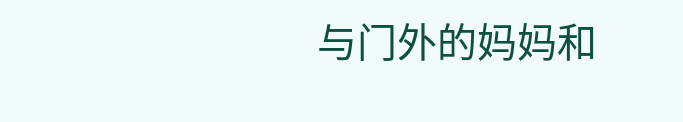与门外的妈妈和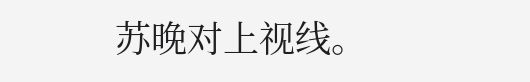苏晚对上视线。